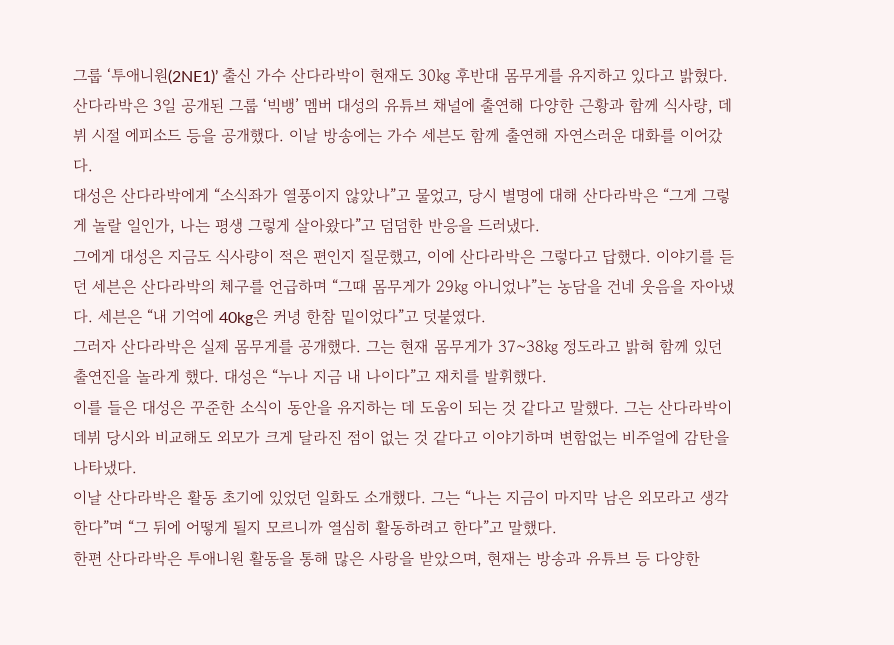그룹 ‘투애니원(2NE1)’ 출신 가수 산다라박이 현재도 30㎏ 후반대 몸무게를 유지하고 있다고 밝혔다.
산다라박은 3일 공개된 그룹 ‘빅뱅’ 멤버 대성의 유튜브 채널에 출연해 다양한 근황과 함께 식사량, 데뷔 시절 에피소드 등을 공개했다. 이날 방송에는 가수 세븐도 함께 출연해 자연스러운 대화를 이어갔다.
대성은 산다라박에게 “소식좌가 열풍이지 않았나”고 물었고, 당시 별명에 대해 산다라박은 “그게 그렇게 놀랄 일인가, 나는 평생 그렇게 살아왔다”고 덤덤한 반응을 드러냈다.
그에게 대성은 지금도 식사량이 적은 편인지 질문했고, 이에 산다라박은 그렇다고 답했다. 이야기를 듣던 세븐은 산다라박의 체구를 언급하며 “그때 몸무게가 29㎏ 아니었나”는 농담을 건네 웃음을 자아냈다. 세븐은 “내 기억에 40kg은 커녕 한참 밑이었다”고 덧붙였다.
그러자 산다라박은 실제 몸무게를 공개했다. 그는 현재 몸무게가 37~38㎏ 정도라고 밝혀 함께 있던 출연진을 놀라게 했다. 대성은 “누나 지금 내 나이다”고 재치를 발휘했다.
이를 들은 대성은 꾸준한 소식이 동안을 유지하는 데 도움이 되는 것 같다고 말했다. 그는 산다라박이 데뷔 당시와 비교해도 외모가 크게 달라진 점이 없는 것 같다고 이야기하며 변함없는 비주얼에 감탄을 나타냈다.
이날 산다라박은 활동 초기에 있었던 일화도 소개했다. 그는 “나는 지금이 마지막 남은 외모라고 생각한다”며 “그 뒤에 어떻게 될지 모르니까 열심히 활동하려고 한다”고 말했다.
한편 산다라박은 투애니원 활동을 통해 많은 사랑을 받았으며, 현재는 방송과 유튜브 등 다양한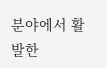분야에서 활발한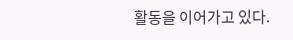활동을 이어가고 있다.